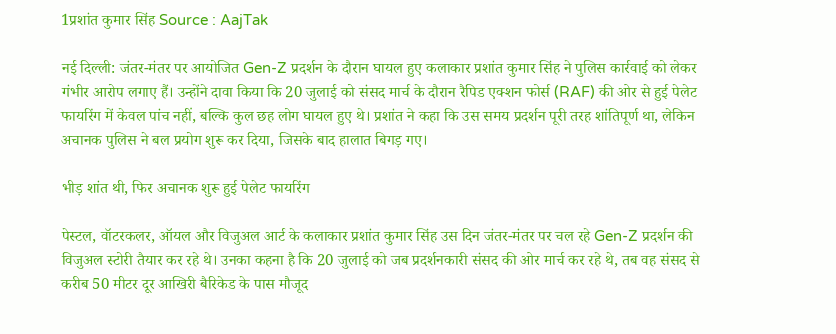1प्रशांत कुमार सिंह Source : AajTak

नई दिल्ली: जंतर-मंतर पर आयोजित Gen-Z प्रदर्शन के दौरान घायल हुए कलाकार प्रशांत कुमार सिंह ने पुलिस कार्रवाई को लेकर गंभीर आरोप लगाए हैं। उन्होंने दावा किया कि 20 जुलाई को संसद मार्च के दौरान रैपिड एक्शन फोर्स (RAF) की ओर से हुई पेलेट फायरिंग में केवल पांच नहीं, बल्कि कुल छह लोग घायल हुए थे। प्रशांत ने कहा कि उस समय प्रदर्शन पूरी तरह शांतिपूर्ण था, लेकिन अचानक पुलिस ने बल प्रयोग शुरू कर दिया, जिसके बाद हालात बिगड़ गए।

भीड़ शांत थी, फिर अचानक शुरू हुई पेलेट फायरिंग

पेस्टल, वॉटरकलर, ऑयल और विजुअल आर्ट के कलाकार प्रशांत कुमार सिंह उस दिन जंतर-मंतर पर चल रहे Gen-Z प्रदर्शन की विजुअल स्टोरी तैयार कर रहे थे। उनका कहना है कि 20 जुलाई को जब प्रदर्शनकारी संसद की ओर मार्च कर रहे थे, तब वह संसद से करीब 50 मीटर दूर आखिरी बैरिकेड के पास मौजूद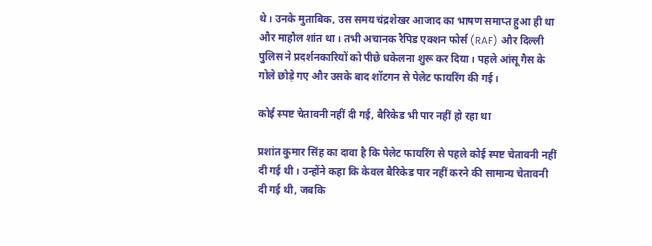थे। उनके मुताबिक, उस समय चंद्रशेखर आजाद का भाषण समाप्त हुआ ही था और माहौल शांत था। तभी अचानक रैपिड एक्शन फोर्स (RAF) और दिल्ली पुलिस ने प्रदर्शनकारियों को पीछे धकेलना शुरू कर दिया। पहले आंसू गैस के गोले छोड़े गए और उसके बाद शॉटगन से पेलेट फायरिंग की गई।

कोई स्पष्ट चेतावनी नहीं दी गई, बैरिकेड भी पार नहीं हो रहा था

प्रशांत कुमार सिंह का दावा है कि पेलेट फायरिंग से पहले कोई स्पष्ट चेतावनी नहीं दी गई थी। उन्होंने कहा कि केवल बैरिकेड पार नहीं करने की सामान्य चेतावनी दी गई थी, जबकि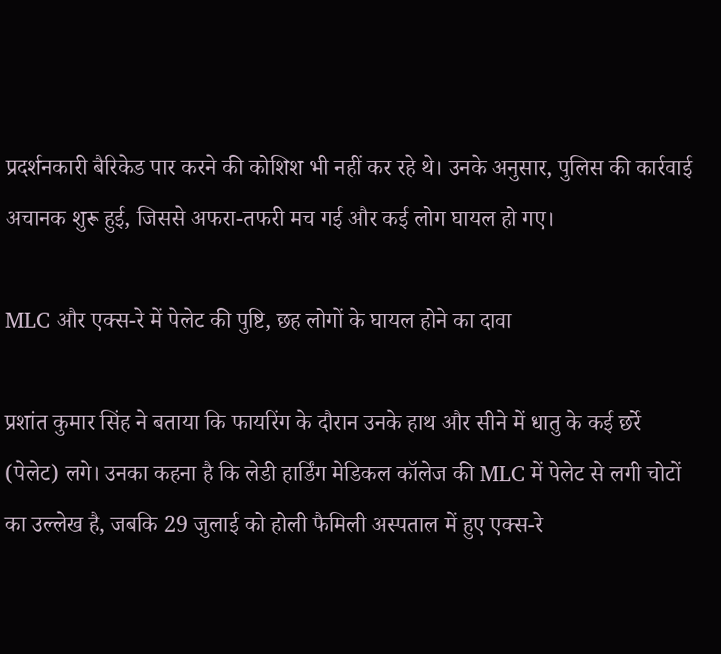प्रदर्शनकारी बैरिकेड पार करने की कोशिश भी नहीं कर रहे थे। उनके अनुसार, पुलिस की कार्रवाई अचानक शुरू हुई, जिससे अफरा-तफरी मच गई और कई लोग घायल हो गए।

MLC और एक्स-रे में पेलेट की पुष्टि, छह लोगों के घायल होने का दावा

प्रशांत कुमार सिंह ने बताया कि फायरिंग के दौरान उनके हाथ और सीने में धातु के कई छर्रे (पेलेट) लगे। उनका कहना है कि लेडी हार्डिंग मेडिकल कॉलेज की MLC में पेलेट से लगी चोटों का उल्लेख है, जबकि 29 जुलाई को होली फैमिली अस्पताल में हुए एक्स-रे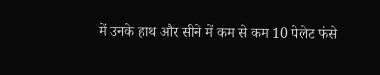में उनके हाथ और सीने में कम से कम 10 पेलेट फंसे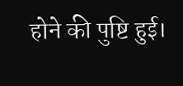होने की पुष्टि हुई।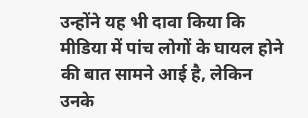उन्होंने यह भी दावा किया कि मीडिया में पांच लोगों के घायल होने की बात सामने आई है, लेकिन उनके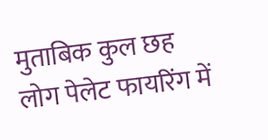मुताबिक कुल छह लोग पेलेट फायरिंग में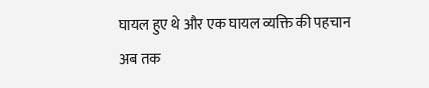घायल हुए थे और एक घायल व्यक्ति की पहचान अब तक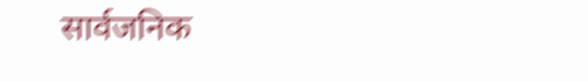सार्वजनिक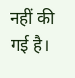नहीं की गई है।